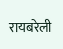रायबरेली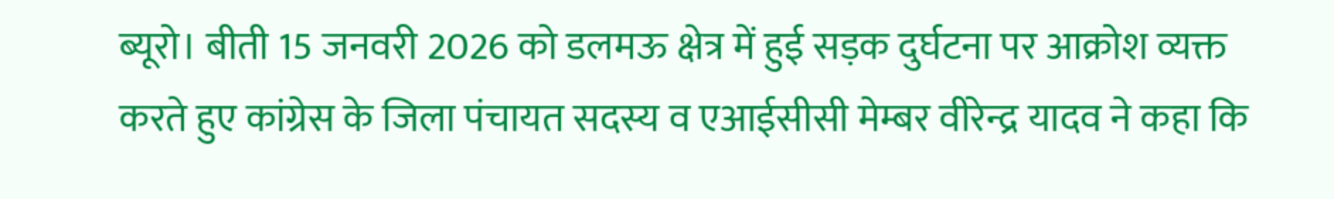ब्यूरो। बीती 15 जनवरी 2026 को डलमऊ क्षेत्र में हुई सड़क दुर्घटना पर आक्रोश व्यक्त करते हुए कांग्रेस के जिला पंचायत सदस्य व एआईसीसी मेम्बर वीरेन्द्र यादव ने कहा कि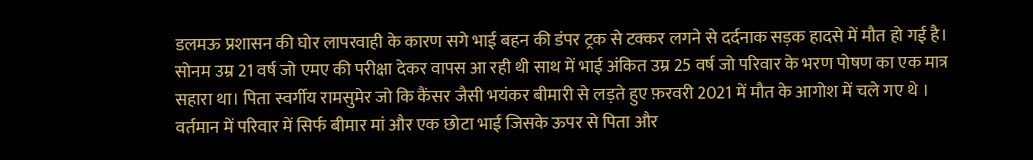डलमऊ प्रशासन की घोर लापरवाही के कारण सगे भाई बहन की डंपर ट्रक से टक्कर लगने से दर्दनाक सड़क हादसे में मौत हो गई है। सोनम उम्र 21 वर्ष जो एमए की परीक्षा देकर वापस आ रही थी साथ में भाई अंकित उम्र 25 वर्ष जो परिवार के भरण पोषण का एक मात्र सहारा था। पिता स्वर्गीय रामसुमेर जो कि कैंसर जैसी भयंकर बीमारी से लड़ते हुए फ़रवरी 2021 में मौत के आगोश में चले गए थे ।
वर्तमान में परिवार में सिर्फ बीमार मां और एक छोटा भाई जिसके ऊपर से पिता और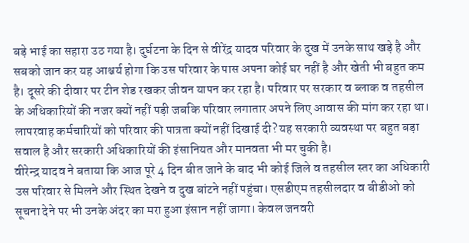बड़े भाई का सहारा उठ गया है। दुर्घटना के दिन से वीरेंद्र यादव परिवार के दुख में उनके साथ खड़े है और सबको जान कर यह आश्चर्य होगा कि उस परिवार के पास अपना कोई घर नहीं है और खेती भी बहुत कम है। दूसरे की दीवार पर टीन शेड रखकर जीवन यापन कर रहा है। परिवार पर सरकार व ब्लाक व तहसील के अधिकारियों की नजर क्यों नहीं पड़ी जबकि परिवार लगातार अपने लिए आवास की मांग कर रहा था। लापरवाह कर्मचारियों को परिवार की पात्रता क्यों नहीं दिखाई दी? यह सरकारी व्यवस्था पर बहुत बड़ा सवाल है और सरकारी अधिकारियों की इंसानियत और मानवता भी मर चुकी है।
वीरेन्द्र यादव ने बताया कि आज पूरे 4 दिन बीत जाने के बाद भी कोई जिले व तहसील स्तर का अधिकारी उस परिवार से मिलने और स्थित देखने व दुख बांटने नहीं पहुंचा। एसडीएम तहसीलदार व बीडीओ को सूचना देने पर भी उनके अंदर का मरा हुआ इंसान नहीं जागा। केवल जनवरी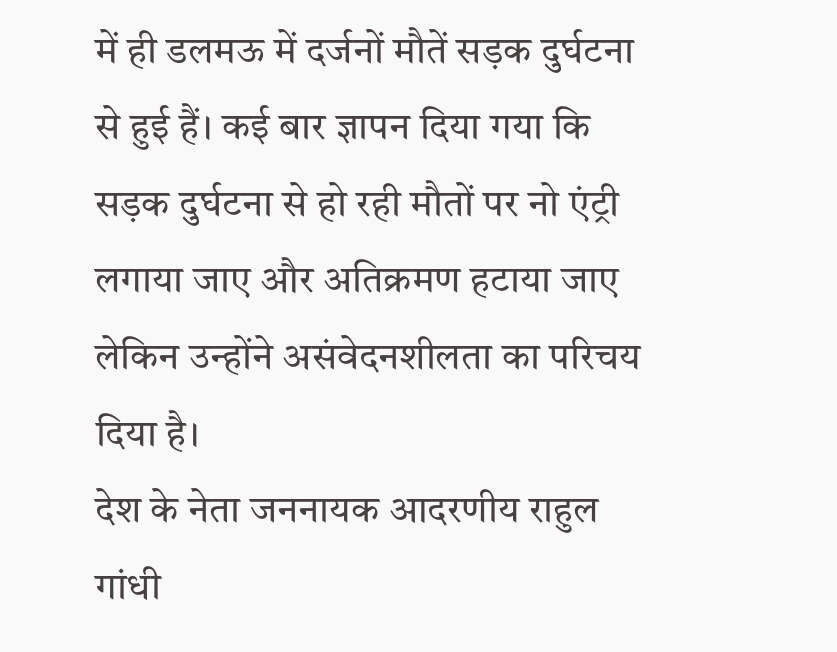में ही डलमऊ में दर्जनों मौतें सड़क दुर्घटना से हुई हैं। कई बार ज्ञापन दिया गया कि सड़क दुर्घटना से हो रही मौतों पर नो एंट्री लगाया जाए और अतिक्रमण हटाया जाए लेकिन उन्होंने असंवेदनशीलता का परिचय दिया है।
देश के नेता जननायक आदरणीय राहुल गांधी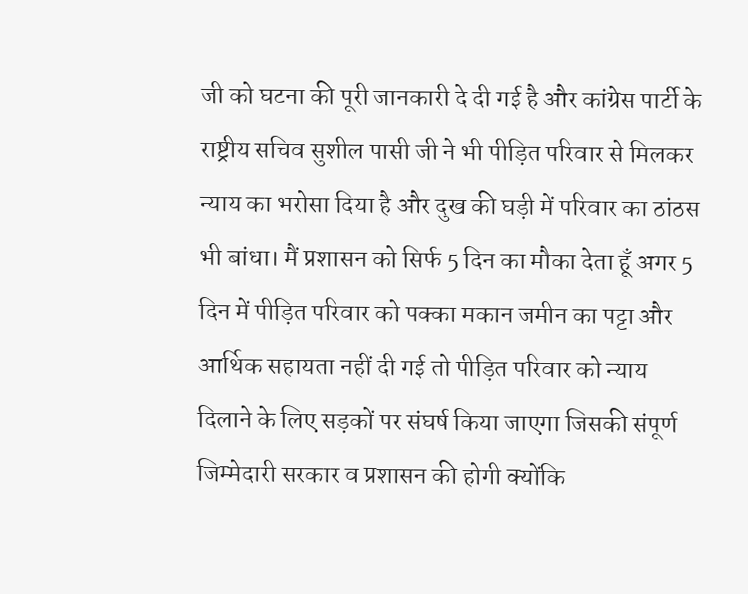जी को घटना की पूरी जानकारी दे दी गई है और कांग्रेस पार्टी के राष्ट्रीय सचिव सुशील पासी जी ने भी पीड़ित परिवार से मिलकर न्याय का भरोसा दिया है और दुख की घड़ी में परिवार का ठांठस भी बांधा। मैं प्रशासन को सिर्फ 5 दिन का मौका देता हूँ अगर 5 दिन में पीड़ित परिवार को पक्का मकान जमीन का पट्टा और आर्थिक सहायता नहीं दी गई तो पीड़ित परिवार को न्याय दिलाने के लिए सड़कों पर संघर्ष किया जाएगा जिसकी संपूर्ण जिम्मेदारी सरकार व प्रशासन की होगी क्योंकि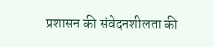प्रशासन की संवेदनशीलता की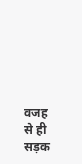वजह से ही सड़क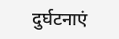दुर्घटनाएं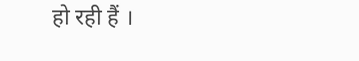हो रही हैं ।